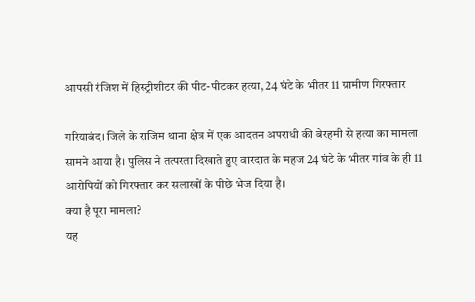आपसी रंजिश में हिस्ट्रीशीटर की पीट-पीटकर हत्या, 24 घंटे के भीतर 11 ग्रामीण गिरफ्तार

गरियाबंद। जिले के राजिम थाना क्षेत्र में एक आदतन अपराधी की बेरहमी से हत्या का मामला सामने आया है। पुलिस ने तत्परता दिखाते हुए वारदात के महज 24 घंटे के भीतर गांव के ही 11 आरोपियों को गिरफ्तार कर सलाखों के पीछे भेज दिया है।
क्या है पूरा मामला?
यह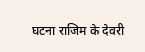घटना राजिम के देवरी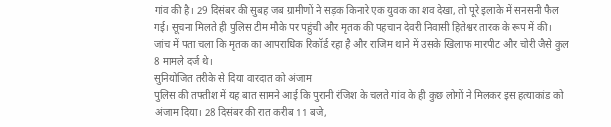गांव की है। 29 दिसंबर की सुबह जब ग्रामीणों ने सड़क किनारे एक युवक का शव देखा, तो पूरे इलाके में सनसनी फैल गई। सूचना मिलते ही पुलिस टीम मौके पर पहुंची और मृतक की पहचान देवरी निवासी हितेश्वर तारक के रूप में की। जांच में पता चला कि मृतक का आपराधिक रिकॉर्ड रहा है और राजिम थाने में उसके खिलाफ मारपीट और चोरी जैसे कुल 8 मामले दर्ज थे।
सुनियोजित तरीके से दिया वारदात को अंजाम
पुलिस की तफ्तीश में यह बात सामने आई कि पुरानी रंजिश के चलते गांव के ही कुछ लोगों ने मिलकर इस हत्याकांड को अंजाम दिया। 28 दिसंबर की रात करीब 11 बजे,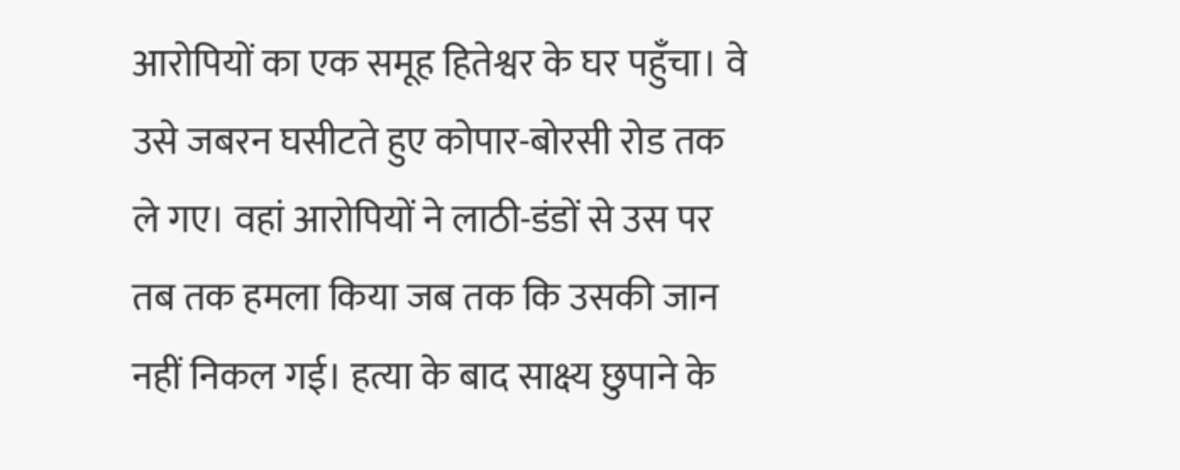आरोपियों का एक समूह हितेश्वर के घर पहुँचा। वे उसे जबरन घसीटते हुए कोपार-बोरसी रोड तक ले गए। वहां आरोपियों ने लाठी-डंडों से उस पर तब तक हमला किया जब तक कि उसकी जान नहीं निकल गई। हत्या के बाद साक्ष्य छुपाने के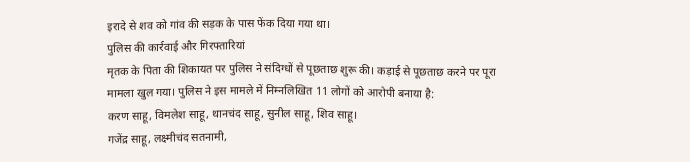इरादे से शव को गांव की सड़क के पास फेंक दिया गया था।
पुलिस की कार्रवाई और गिरफ्तारियां
मृतक के पिता की शिकायत पर पुलिस ने संदिग्धों से पूछताछ शुरू की। कड़ाई से पूछताछ करने पर पूरा मामला खुल गया। पुलिस ने इस मामले में निम्नलिखित 11 लोगों को आरोपी बनाया है:
करण साहू, विमलेश साहू, थानचंद साहू, सुनील साहू, शिव साहू।
गजेंद्र साहू, लक्ष्मीचंद सतनामी,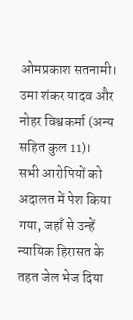ओमप्रकाश सतनामी।
उमा शंकर यादव और नोहर विश्वकर्मा (अन्य सहित कुल 11)।
सभी आरोपियों को अदालत में पेश किया गया, जहाँ से उन्हें न्यायिक हिरासत के तहत जेल भेज दिया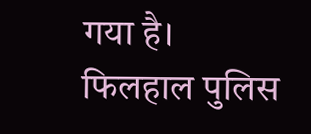गया है। फिलहाल पुलिस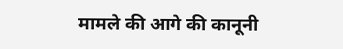मामले की आगे की कानूनी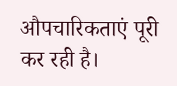औपचारिकताएं पूरी कर रही है।